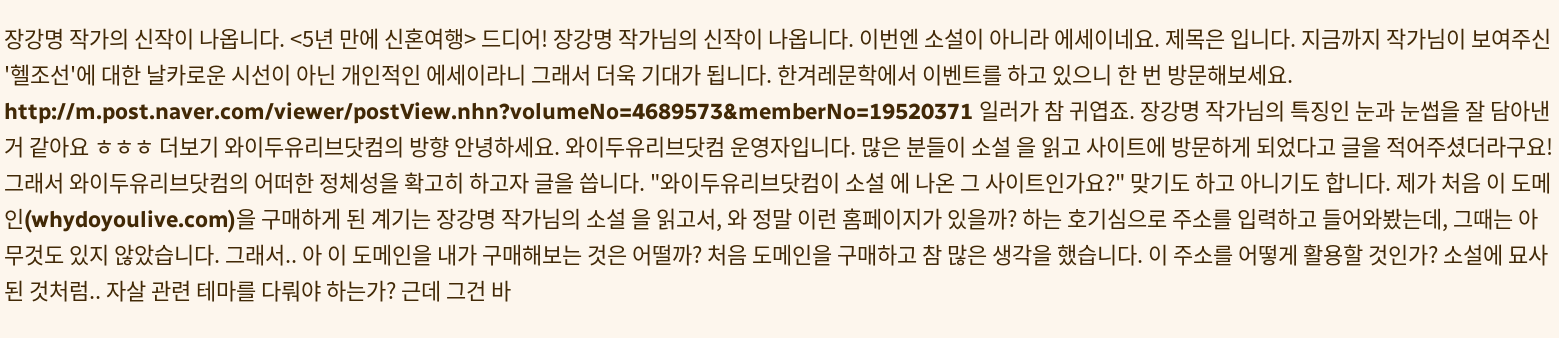장강명 작가의 신작이 나옵니다. <5년 만에 신혼여행> 드디어! 장강명 작가님의 신작이 나옵니다. 이번엔 소설이 아니라 에세이네요. 제목은 입니다. 지금까지 작가님이 보여주신 '헬조선'에 대한 날카로운 시선이 아닌 개인적인 에세이라니 그래서 더욱 기대가 됩니다. 한겨레문학에서 이벤트를 하고 있으니 한 번 방문해보세요. http://m.post.naver.com/viewer/postView.nhn?volumeNo=4689573&memberNo=19520371 일러가 참 귀엽죠. 장강명 작가님의 특징인 눈과 눈썹을 잘 담아낸 거 같아요 ㅎㅎㅎ 더보기 와이두유리브닷컴의 방향 안녕하세요. 와이두유리브닷컴 운영자입니다. 많은 분들이 소설 을 읽고 사이트에 방문하게 되었다고 글을 적어주셨더라구요! 그래서 와이두유리브닷컴의 어떠한 정체성을 확고히 하고자 글을 씁니다. "와이두유리브닷컴이 소설 에 나온 그 사이트인가요?" 맞기도 하고 아니기도 합니다. 제가 처음 이 도메인(whydoyoulive.com)을 구매하게 된 계기는 장강명 작가님의 소설 을 읽고서, 와 정말 이런 홈페이지가 있을까? 하는 호기심으로 주소를 입력하고 들어와봤는데, 그때는 아무것도 있지 않았습니다. 그래서.. 아 이 도메인을 내가 구매해보는 것은 어떨까? 처음 도메인을 구매하고 참 많은 생각을 했습니다. 이 주소를 어떻게 활용할 것인가? 소설에 묘사된 것처럼.. 자살 관련 테마를 다뤄야 하는가? 근데 그건 바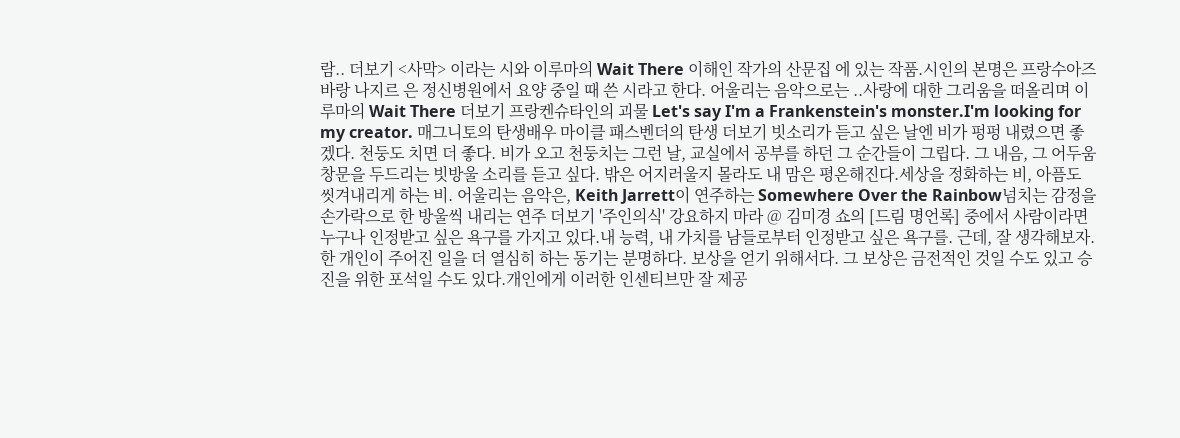람.. 더보기 <사막> 이라는 시와 이루마의 Wait There 이해인 작가의 산문집 에 있는 작품.시인의 본명은 프랑수아즈 바랑 나지르 은 정신병원에서 요양 중일 때 쓴 시라고 한다. 어울리는 음악으로는 ..사랑에 대한 그리움을 떠올리며 이루마의 Wait There 더보기 프랑켄슈타인의 괴물 Let's say I'm a Frankenstein's monster.I'm looking for my creator. 매그니토의 탄생배우 마이클 패스벤더의 탄생 더보기 빗소리가 듣고 싶은 날엔 비가 펑펑 내렸으면 좋겠다. 천둥도 치면 더 좋다. 비가 오고 천둥치는 그런 날, 교실에서 공부를 하던 그 순간들이 그립다. 그 내음, 그 어두움창문을 두드리는 빗방울 소리를 듣고 싶다. 밖은 어지러울지 몰라도 내 맘은 평온해진다.세상을 정화하는 비, 아픔도 씻겨내리게 하는 비. 어울리는 음악은, Keith Jarrett이 연주하는 Somewhere Over the Rainbow넘치는 감정을 손가락으로 한 방울씩 내리는 연주 더보기 '주인의식' 강요하지 마라 @ 김미경 쇼의 [드림 명언록] 중에서 사람이라면 누구나 인정받고 싶은 욕구를 가지고 있다.내 능력, 내 가치를 남들로부터 인정받고 싶은 욕구를. 근데, 잘 생각해보자. 한 개인이 주어진 일을 더 열심히 하는 동기는 분명하다. 보상을 얻기 위해서다. 그 보상은 금전적인 것일 수도 있고 승진을 위한 포석일 수도 있다.개인에게 이러한 인센티브만 잘 제공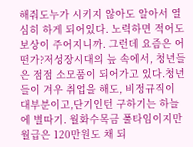해줘도누가 시키지 않아도 알아서 열심히 하게 되어있다. 노력하면 적어도 보상이 주어지니까. 그런데 요즘은 어떤가?저성장시대의 늪 속에서, 청년들은 점점 소모품이 되어가고 있다.청년들이 겨우 취업을 해도, 비정규직이 대부분이고,단기인턴 구하기는 하늘에 별따기. 월화수목금 풀타임이지만 월급은 120만원도 채 되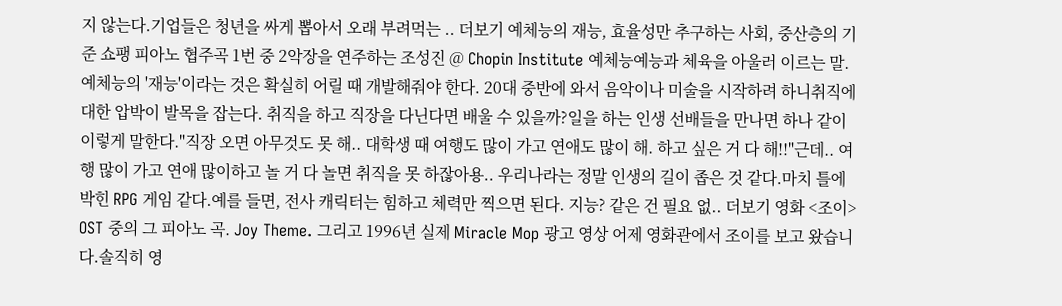지 않는다.기업들은 청년을 싸게 뽑아서 오래 부려먹는 .. 더보기 예체능의 재능, 효율성만 추구하는 사회, 중산층의 기준 쇼팽 피아노 협주곡 1번 중 2악장을 연주하는 조성진 @ Chopin Institute 예체능예능과 체육을 아울러 이르는 말.예체능의 '재능'이라는 것은 확실히 어릴 때 개발해줘야 한다. 20대 중반에 와서 음악이나 미술을 시작하려 하니취직에 대한 압박이 발목을 잡는다. 취직을 하고 직장을 다닌다면 배울 수 있을까?일을 하는 인생 선배들을 만나면 하나 같이 이렇게 말한다."직장 오면 아무것도 못 해.. 대학생 때 여행도 많이 가고 연애도 많이 해. 하고 싶은 거 다 해!!"근데.. 여행 많이 가고 연애 많이하고 놀 거 다 놀면 취직을 못 하잖아용.. 우리나라는 정말 인생의 길이 좁은 것 같다.마치 틀에 박힌 RPG 게임 같다.예를 들면, 전사 캐릭터는 힘하고 체력만 찍으면 된다. 지능? 같은 건 필요 없.. 더보기 영화 <조이> OST 중의 그 피아노 곡. Joy Theme. 그리고 1996년 실제 Miracle Mop 광고 영상 어제 영화관에서 조이를 보고 왔습니다.솔직히 영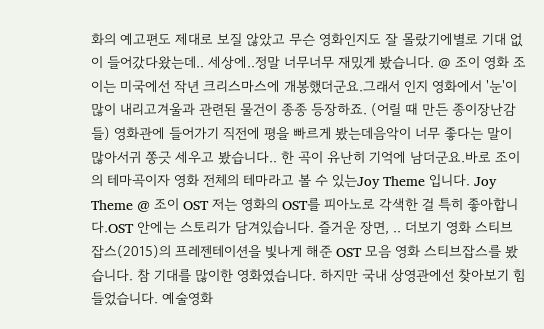화의 예고편도 제대로 보질 않았고 무슨 영화인지도 잘 몰랐기에별로 기대 없이 들어갔다왔는데.. 세상에..정말 너무너무 재밌게 봤습니다. @ 조이 영화 조이는 미국에선 작년 크리스마스에 개봉했더군요.그래서 인지 영화에서 '눈'이 많이 내리고겨울과 관련된 물건이 종종 등장하죠. (어릴 때 만든 종이장난감들) 영화관에 들어가기 직전에 평을 빠르게 봤는데음악이 너무 좋다는 말이 많아서귀 쫑긋 세우고 봤습니다.. 한 곡이 유난히 기억에 남더군요.바로 조이의 테마곡이자 영화 전체의 테마라고 볼 수 있는Joy Theme 입니다. Joy Theme @ 조이 OST 저는 영화의 OST를 피아노로 각색한 걸 특히 좋아합니다.OST 안에는 스토리가 담겨있습니다. 즐거운 장면, .. 더보기 영화 스티브 잡스(2015)의 프레젠테이션을 빛나게 해준 OST 모음 영화 스티브잡스를 봤습니다. 참 기대를 많이한 영화였습니다. 하지만 국내 상영관에선 찾아보기 힘들었습니다. 예술영화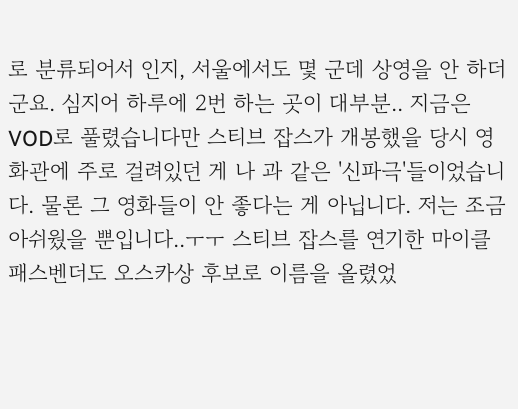로 분류되어서 인지, 서울에서도 몇 군데 상영을 안 하더군요. 심지어 하루에 2번 하는 곳이 대부분.. 지금은 VOD로 풀렸습니다만 스티브 잡스가 개봉했을 당시 영화관에 주로 걸려있던 게 나 과 같은 '신파극'들이었습니다. 물론 그 영화들이 안 좋다는 게 아닙니다. 저는 조금 아쉬웠을 뿐입니다..ㅜㅜ 스티브 잡스를 연기한 마이클 패스벤더도 오스카상 후보로 이름을 올렸었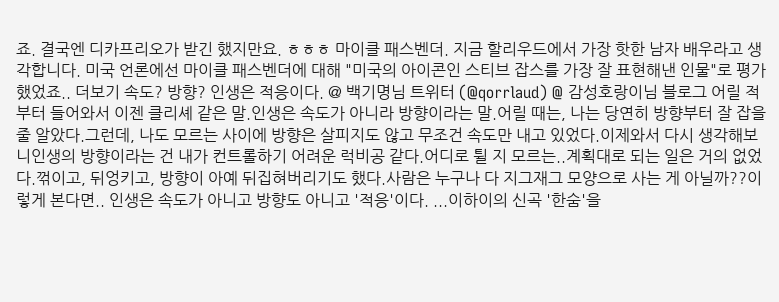죠. 결국엔 디카프리오가 받긴 했지만요. ㅎㅎㅎ 마이클 패스벤더. 지금 할리우드에서 가장 핫한 남자 배우라고 생각합니다. 미국 언론에선 마이클 패스벤더에 대해 "미국의 아이콘인 스티브 잡스를 가장 잘 표현해낸 인물"로 평가했었죠.. 더보기 속도? 방향? 인생은 적응이다. @ 백기명님 트위터 (@qorrlaud) @ 감성호랑이님 블로그 어릴 적 부터 들어와서 이젠 클리셰 같은 말.인생은 속도가 아니라 방향이라는 말.어릴 때는, 나는 당연히 방향부터 잘 잡을 줄 알았다.그런데, 나도 모르는 사이에 방향은 살피지도 않고 무조건 속도만 내고 있었다.이제와서 다시 생각해보니인생의 방향이라는 건 내가 컨트롤하기 어려운 럭비공 같다.어디로 튈 지 모르는..계획대로 되는 일은 거의 없었다.꺾이고, 뒤엉키고, 방향이 아예 뒤집혀버리기도 했다.사람은 누구나 다 지그재그 모양으로 사는 게 아닐까??이렇게 본다면.. 인생은 속도가 아니고 방향도 아니고 '적응'이다. ...이하이의 신곡 '한숨'을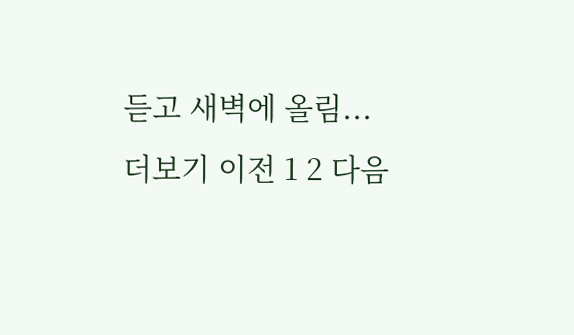듣고 새벽에 올림... 더보기 이전 1 2 다음